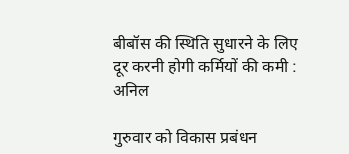बीबॉस की स्थिति सुधारने के लिए दूर करनी होगी कर्मियों की कमी : अनिल

गुरुवार को विकास प्रबंधन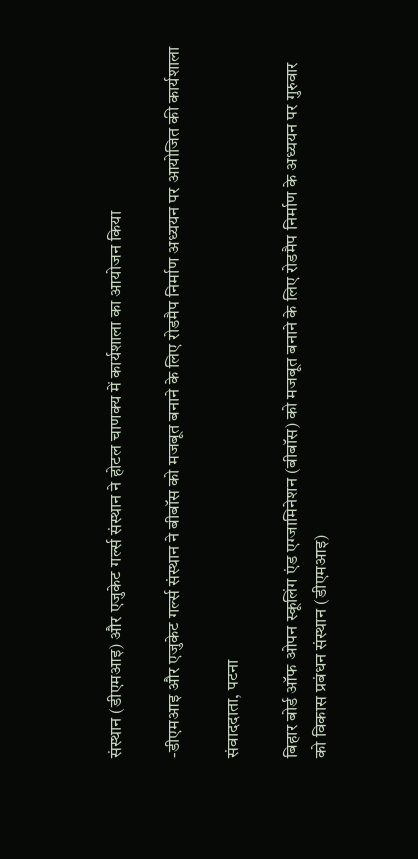संस्थान (डीएमआइ) और एजुकेट गर्ल्स संस्थान ने होटल चाणक्य में कार्यशाला का आयोजन किया

-डीएमआइ और एजुकेट गर्ल्स संस्थान ने बीबॉस को मजबूत बनाने के लिए रोडमैप निर्माण अध्ययन पर आयोजित की कार्यशाला

संवाददाता, पटना

बिहार बोर्ड ऑफ ओपन स्कूलिंग एंड एग्जामिनेशन (बीबॉस) को मजबूत बनाने के लिए रोडमैप निर्माण के अध्ययन पर गुरुवार को विकास प्रबंधन संस्थान (डीएमआइ)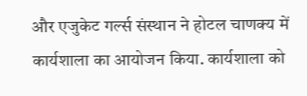और एजुकेट गर्ल्स संस्थान ने होटल चाणक्य में कार्यशाला का आयोजन किया. कार्यशाला को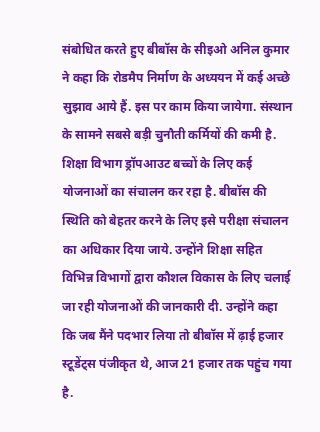संबोधित करते हुए बीबॉस के सीइओ अनिल कुमार ने कहा कि रोडमैप निर्माण के अध्ययन में कई अच्छे सुझाव आये हैं. इस पर काम किया जायेगा. संस्थान के सामने सबसे बड़ी चुनौती कर्मियों की कमी है. शिक्षा विभाग ड्रॉपआउट बच्चों के लिए कई योजनाओं का संचालन कर रहा है. बीबॉस की स्थिति को बेहतर करने के लिए इसे परीक्षा संचालन का अधिकार दिया जाये. उन्होंने शिक्षा सहित विभिन्न विभागों द्वारा कौशल विकास के लिए चलाई जा रही योजनाओं की जानकारी दी. उन्होंने कहा कि जब मैंने पदभार लिया तो बीबॉस में ढ़ाई हजार स्टूडेंट्स पंजीकृत थे, आज 21 हजार तक पहुंच गया है.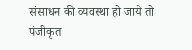संसाधन की व्यवस्था हो जाये तो पंजीकृत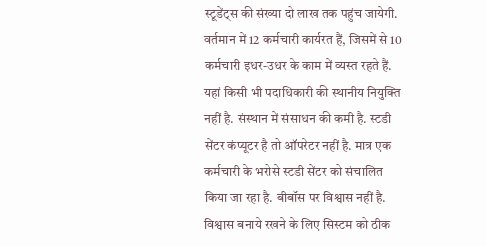स्टूडेंट्स की संख्या दो लाख तक पहुंच जायेगी. वर्तमान में 12 कर्मचारी कार्यरत हैं, जिसमें से 10 कर्मचारी इधर-उधर के काम में व्यस्त रहते हैं. यहां किसी भी पदाधिकारी की स्थानीय नियुक्ति नहीं है. संस्थान में संसाधन की कमी है. स्टडी सेंटर कंप्यूटर है तो ऑपरेटर नहीं है. मात्र एक कर्मचारी के भरोसे स्टडी सेंटर को संचालित किया जा रहा है. बीबॉस पर विश्वास नहीं है. विश्वास बनाये रखने के लिए सिस्टम को ठीक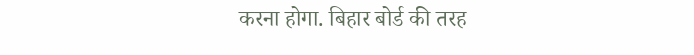करना होगा. बिहार बोर्ड की तरह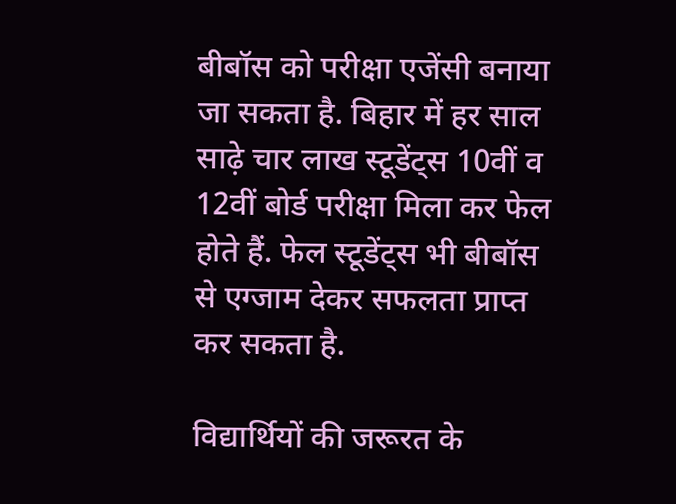बीबॉस को परीक्षा एजेंसी बनाया जा सकता है. बिहार में हर साल साढ़े चार लाख स्टूडेंट्स 10वीं व 12वीं बोर्ड परीक्षा मिला कर फेल होते हैं. फेल स्टूडेंट्स भी बीबॉस से एग्जाम देकर सफलता प्राप्त कर सकता है.

विद्यार्थियों की जरूरत के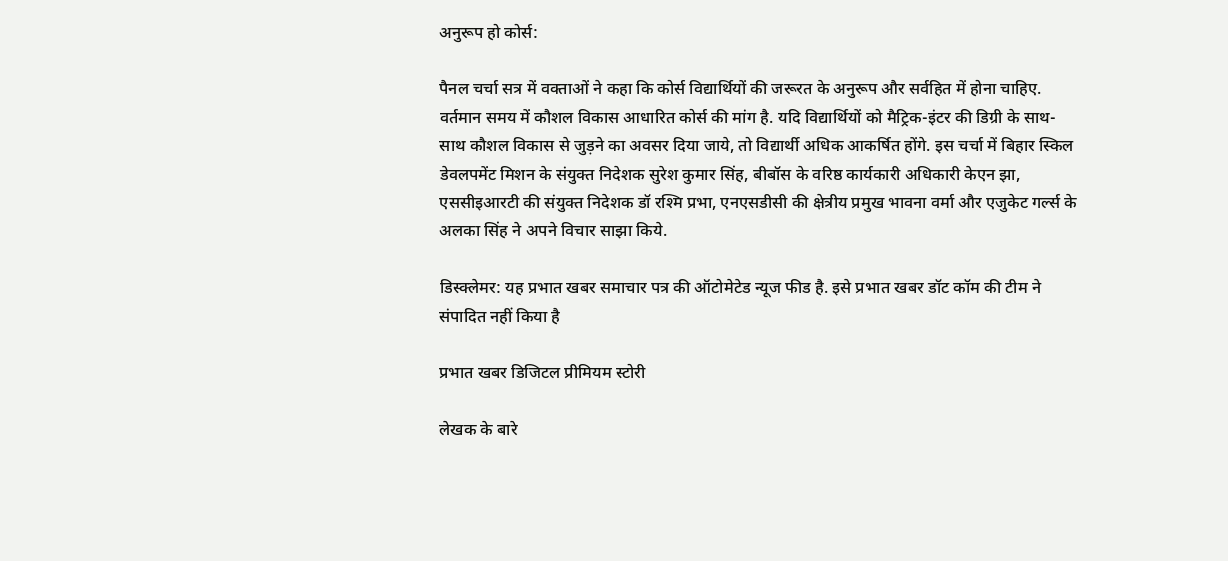अनुरूप हो कोर्स:

पैनल चर्चा सत्र में वक्ताओं ने कहा कि कोर्स विद्यार्थियों की जरूरत के अनुरूप और सर्वहित में होना चाहिए. वर्तमान समय में कौशल विकास आधारित कोर्स की मांग है. यदि विद्यार्थियों को मैट्रिक-इंटर की डिग्री के साथ-साथ कौशल विकास से जुड़ने का अवसर दिया जाये, तो विद्यार्थी अधिक आकर्षित होंगे. इस चर्चा में बिहार स्किल डेवलपमेंट मिशन के संयुक्त निदेशक सुरेश कुमार सिंह, बीबॉस के वरिष्ठ कार्यकारी अधिकारी केएन झा, एससीइआरटी की संयुक्त निदेशक डॉ रश्मि प्रभा, एनएसडीसी की क्षेत्रीय प्रमुख भावना वर्मा और एजुकेट गर्ल्स के अलका सिंह ने अपने विचार साझा किये.

डिस्क्लेमर: यह प्रभात खबर समाचार पत्र की ऑटोमेटेड न्यूज फीड है. इसे प्रभात खबर डॉट कॉम की टीम ने संपादित नहीं किया है

प्रभात खबर डिजिटल प्रीमियम स्टोरी

लेखक के बारे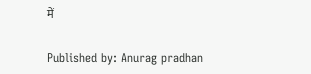में

Published by: Anurag pradhan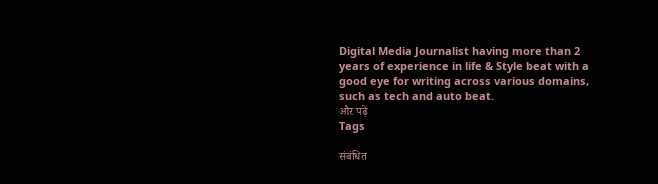Digital Media Journalist having more than 2 years of experience in life & Style beat with a good eye for writing across various domains, such as tech and auto beat.
और पढ़ें
Tags

संबंधित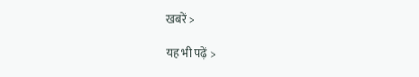खबरें >

यह भी पढ़ें >